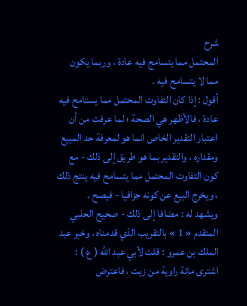شرح
المحتمل مما يتسامح فيه عادة ، وربما يكون مما لا يتسامح فيه .
أقول : إذا كان التفاوت المحتمل مما يستامح فيه عادة ، فالأظهر هي الصحة ؛ لما عرفت من أن اعتبار التقدير الخاص انما هو لمعرفة حد المبيع ومقداره ، والتقدير بما هو طريق إلى ذلك - مع كون التفاوت المحتمل مما يتسامح فيه ينتج ذلك ، ويخرج البيع عن كونه جزافيا - فيصح .
ويشهد له : مضافا إلى ذلك - صحيح الحلبي المتقدم « 1 » بالتقريب الذي قدمناه ، وخبر عبد الملك بن عمرو : قلت لأبي عبد الله ( ع ) : اشترى مائة راوية من زيت ، فاعترض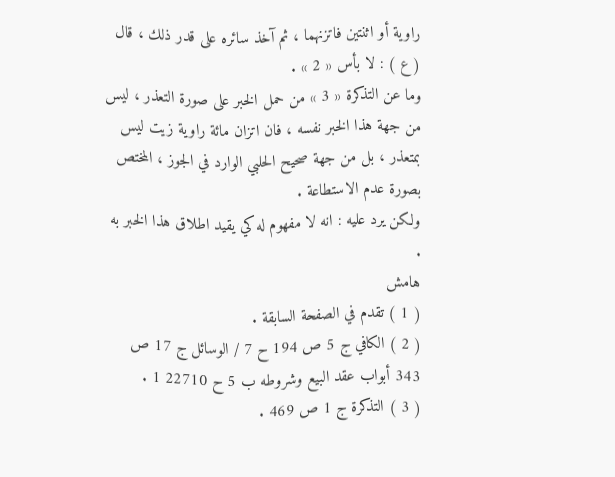راوية أو اثنتين فاتزنهما ، ثم آخذ سائره على قدر ذلك ، قال ( ع ) : لا بأس « 2 » .
وما عن التذكرة « 3 » من حمل الخبر على صورة التعذر ، ليس من جهة هذا الخبر نفسه ، فان اتزان مائة راوية زيت ليس بمتعذر ، بل من جهة صحيح الحلبي الوارد في الجوز ، المختص بصورة عدم الاستطاعة .
ولكن يرد عليه : انه لا مفهوم له كي يقيد اطلاق هذا الخبر به .
هامش
( 1 ) تقدم في الصفحة السابقة .
( 2 ) الكافي ج 5 ص 194 ح 7 / الوسائل ج 17 ص 343 أبواب عقد البيع وشروطه ب 5 ح 22710 1 .
( 3 ) التذكرة ج 1 ص 469 .